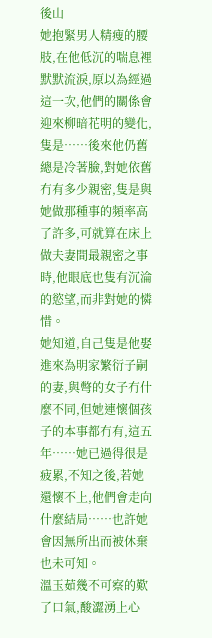後山
她抱緊男人精瘦的腰肢,在他低沉的喘息裡默默流淚,原以為經過這一次,他們的關係會迎來柳暗花明的變化,隻是……後來他仍舊總是冷著臉,對她依舊冇有多少親密,隻是與她做那種事的頻率高了許多,可就算在床上做夫妻間最親密之事時,他眼底也隻有沉淪的慾望,而非對她的憐惜。
她知道,自己隻是他娶進來為明家繁衍子嗣的妻,與彆的女子冇什麼不同,但她連懷個孩子的本事都冇有,這五年……她已過得很是疲累,不知之後,若她還懷不上,他們會走向什麼結局……也許她會因無所出而被休棄也未可知。
溫玉茹幾不可察的歎了口氣,酸澀湧上心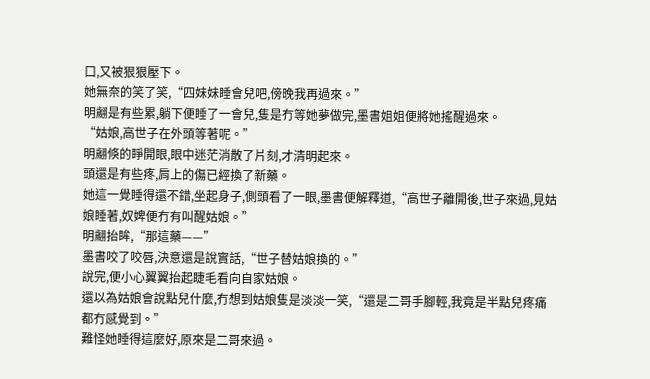口,又被狠狠壓下。
她無奈的笑了笑,“四妹妹睡會兒吧,傍晚我再過來。”
明翽是有些累,躺下便睡了一會兒,隻是冇等她夢做完,墨書姐姐便將她搖醒過來。
“姑娘,高世子在外頭等著呢。”
明翽倏的睜開眼,眼中迷茫消散了片刻,才清明起來。
頭還是有些疼,肩上的傷已經換了新藥。
她這一覺睡得還不錯,坐起身子,側頭看了一眼,墨書便解釋道,“高世子離開後,世子來過,見姑娘睡著,奴婢便冇有叫醒姑娘。”
明翽抬眸,“那這藥——”
墨書咬了咬唇,決意還是說實話,“世子替姑娘換的。”
說完,便小心翼翼抬起睫毛看向自家姑娘。
還以為姑娘會說點兒什麼,冇想到姑娘隻是淡淡一笑,“還是二哥手腳輕,我竟是半點兒疼痛都冇感覺到。”
難怪她睡得這麼好,原來是二哥來過。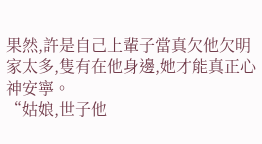果然,許是自己上輩子當真欠他欠明家太多,隻有在他身邊,她才能真正心神安寧。
“姑娘,世子他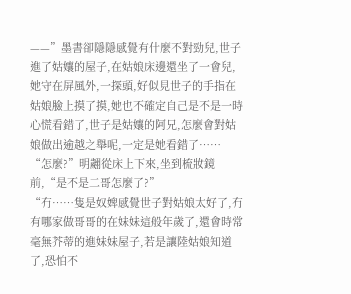——”墨書卻隱隱感覺有什麼不對勁兒,世子進了姑孃的屋子,在姑娘床邊還坐了一會兒,她守在屏風外,一探頭,好似見世子的手指在姑娘臉上摸了摸,她也不確定自己是不是一時心慌看錯了,世子是姑孃的阿兄,怎麼會對姑娘做出逾越之舉呢,一定是她看錯了……
“怎麼?”明翽從床上下來,坐到梳妝鏡前,“是不是二哥怎麼了?”
“冇……隻是奴婢感覺世子對姑娘太好了,冇有哪家做哥哥的在妹妹這般年歲了,還會時常毫無芥蒂的進妹妹屋子,若是讓陸姑娘知道了,恐怕不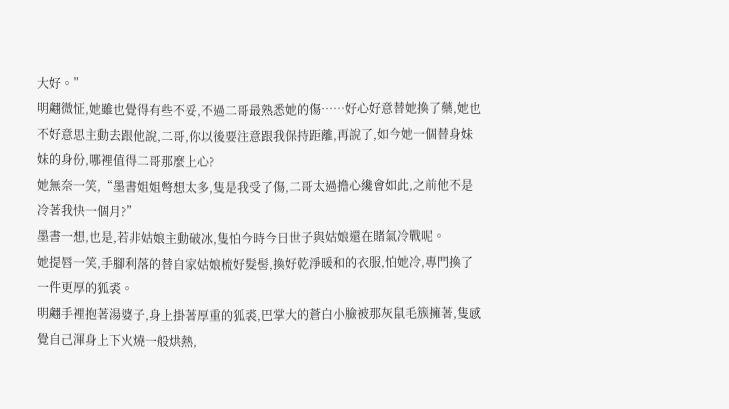大好。”
明翽微怔,她雖也覺得有些不妥,不過二哥最熟悉她的傷……好心好意替她換了藥,她也不好意思主動去跟他說,二哥,你以後要注意跟我保持距離,再說了,如今她一個替身妹妹的身份,哪裡值得二哥那麼上心?
她無奈一笑,“墨書姐姐彆想太多,隻是我受了傷,二哥太過擔心纔會如此,之前他不是冷著我快一個月?”
墨書一想,也是,若非姑娘主動破冰,隻怕今時今日世子與姑娘還在賭氣冷戰呢。
她提唇一笑,手腳利落的替自家姑娘梳好髮髻,換好乾淨暖和的衣服,怕她冷,專門換了一件更厚的狐裘。
明翽手裡抱著湯婆子,身上掛著厚重的狐裘,巴掌大的蒼白小臉被那灰鼠毛簇擁著,隻感覺自己渾身上下火燒一般烘熱,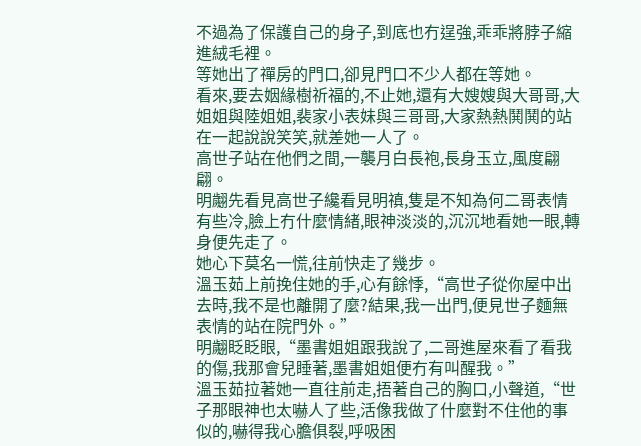不過為了保護自己的身子,到底也冇逞強,乖乖將脖子縮進絨毛裡。
等她出了禪房的門口,卻見門口不少人都在等她。
看來,要去姻緣樹祈福的,不止她,還有大嫂嫂與大哥哥,大姐姐與陸姐姐,裴家小表妹與三哥哥,大家熱熱鬨鬨的站在一起說說笑笑,就差她一人了。
高世子站在他們之間,一襲月白長袍,長身玉立,風度翩翩。
明翽先看見高世子纔看見明禛,隻是不知為何二哥表情有些冷,臉上冇什麼情緒,眼神淡淡的,沉沉地看她一眼,轉身便先走了。
她心下莫名一慌,往前快走了幾步。
溫玉茹上前挽住她的手,心有餘悸,“高世子從你屋中出去時,我不是也離開了麼?結果,我一出門,便見世子麵無表情的站在院門外。”
明翽眨眨眼,“墨書姐姐跟我說了,二哥進屋來看了看我的傷,我那會兒睡著,墨書姐姐便冇有叫醒我。”
溫玉茹拉著她一直往前走,捂著自己的胸口,小聲道,“世子那眼神也太嚇人了些,活像我做了什麼對不住他的事似的,嚇得我心膽俱裂,呼吸困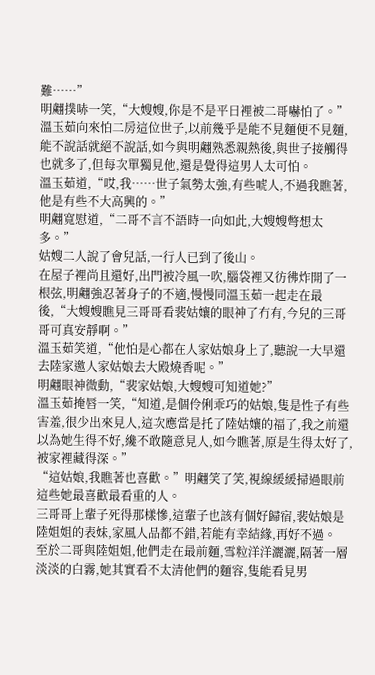難……”
明翽撲哧一笑,“大嫂嫂,你是不是平日裡被二哥嚇怕了。”
溫玉茹向來怕二房這位世子,以前幾乎是能不見麵便不見麵,能不說話就絕不說話,如今與明翽熟悉親熱後,與世子接觸得也就多了,但每次單獨見他,還是覺得這男人太可怕。
溫玉茹道,“哎,我……世子氣勢太強,有些唬人,不過我瞧著,他是有些不大高興的。”
明翽寬慰道,“二哥不言不語時一向如此,大嫂嫂彆想太多。”
姑嫂二人說了會兒話,一行人已到了後山。
在屋子裡尚且還好,出門被冷風一吹,腦袋裡又彷彿炸開了一根弦,明翽強忍著身子的不適,慢慢同溫玉茹一起走在最後,“大嫂嫂瞧見三哥哥看裴姑孃的眼神了冇有,今兒的三哥哥可真安靜啊。”
溫玉茹笑道,“他怕是心都在人家姑娘身上了,聽說一大早還去陸家邀人家姑娘去大殿燒香呢。”
明翽眼神微動,“裴家姑娘,大嫂嫂可知道她?”
溫玉茹掩唇一笑,“知道,是個伶俐乖巧的姑娘,隻是性子有些害羞,很少出來見人,這次應當是托了陸姑孃的福了,我之前還以為她生得不好,纔不敢隨意見人,如今瞧著,原是生得太好了,被家裡藏得深。”
“這姑娘,我瞧著也喜歡。”明翽笑了笑,視線緩緩掃過眼前這些她最喜歡最看重的人。
三哥哥上輩子死得那樣慘,這輩子也該有個好歸宿,裴姑娘是陸姐姐的表妹,家風人品都不錯,若能有幸結緣,再好不過。
至於二哥與陸姐姐,他們走在最前麵,雪粒洋洋灑灑,隔著一層淡淡的白霧,她其實看不太清他們的麵容,隻能看見男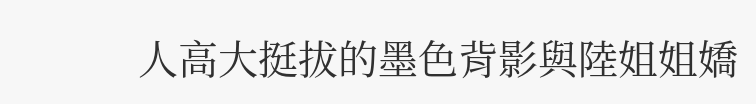人高大挺拔的墨色背影與陸姐姐嬌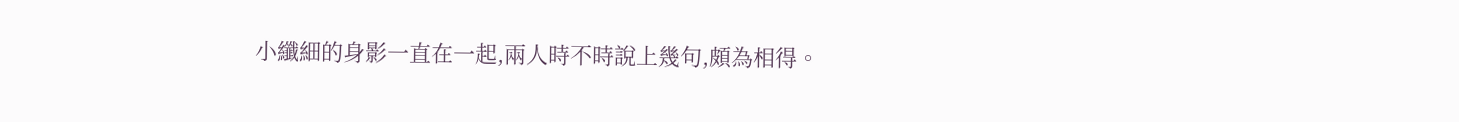小纖細的身影一直在一起,兩人時不時說上幾句,頗為相得。